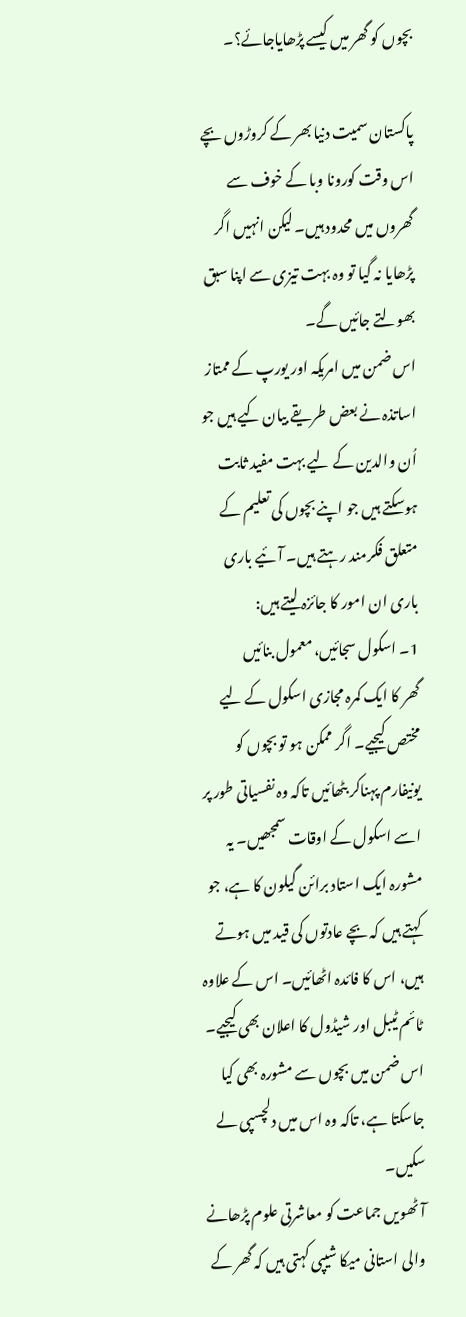بچوں کو گھر میں کیسے پڑھایاجائے؟۔

پاکستان سمیت دنیا بھر کے کروڑوں بچے اس وقت کورونا وبا کے خوف سے گھروں میں محدود ہیں۔ لیکن انہیں اگر پڑھایا نہ گیا تو وہ بہت تیزی سے اپنا سبق بھولتے جائیں گے۔
اس ضمن میں امریکہ اور یورپ کے ممتاز اساتذہ نے بعض طریقے بیان کیے ہیں جو اُن والدین کے لیے بہت مفید ثابت ہوسکتے ہیں جو اپنے بچوں کی تعلیم کے متعلق فکرمند رہتے ہیں۔ آئیے باری باری ان امور کا جائزہ لیتے ہیں:
1۔ اسکول سجائیں، معمول بنائیں
گھر کا ایک کمرہ مجازی اسکول کے لیے مختص کیجیے۔ اگر ممکن ہو تو بچوں کو یونیفارم پہناکر بٹھائیں تاکہ وہ نفسیاتی طور پر اسے اسکول کے اوقات سمجھیں۔ یہ مشورہ ایک استاد برائن گیلون کا ہے، جو کہتے ہیں کہ بچے عادتوں کی قید میں ہوتے ہیں، اس کا فائدہ اٹھائیں۔ اس کے علاوہ ٹائم ٹیبل اور شیڈول کا اعلان بھی کیجیے۔ اس ضمن میں بچوں سے مشورہ بھی کیا جاسکتا ہے، تاکہ وہ اس میں دلچسپی لے سکیں۔
آٹھویں جماعت کو معاشرتی علوم پڑھانے والی استانی میکا شیپی کہتی ہیں کہ گھر کے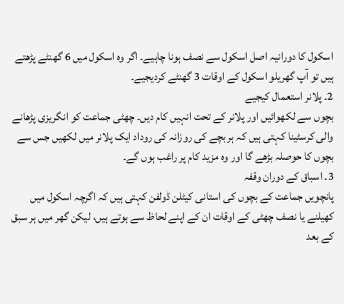اسکول کا دورانیہ اصل اسکول سے نصف ہونا چاہیے۔ اگر وہ اسکول میں 6 گھنٹے پڑھتے ہیں تو آپ گھریلو اسکول کے اوقات 3 گھنٹے کردیجیے۔
2۔ پلانر استعمال کیجیے
بچوں سے لکھوائیں اور پلانر کے تحت انہیں کام دیں۔ چھٹی جماعت کو انگریزی پڑھانے والی کرسٹینا کہتی ہیں کہ ہر بچے کی روزانہ کی روداد ایک پلانر میں لکھیں جس سے بچوں کا حوصلہ بڑھے گا اور وہ مزید کام پر راغب ہوں گے۔
3۔ اسباق کے دوران وقفہ
پانچویں جماعت کے بچوں کی استانی کیٹلن ڈولفن کہتی ہیں کہ اگرچہ اسکول میں کھیلنے یا نصف چھٹی کے اوقات ان کے اپنے لحاظ سے ہوتے ہیں، لیکن گھر میں ہر سبق کے بعد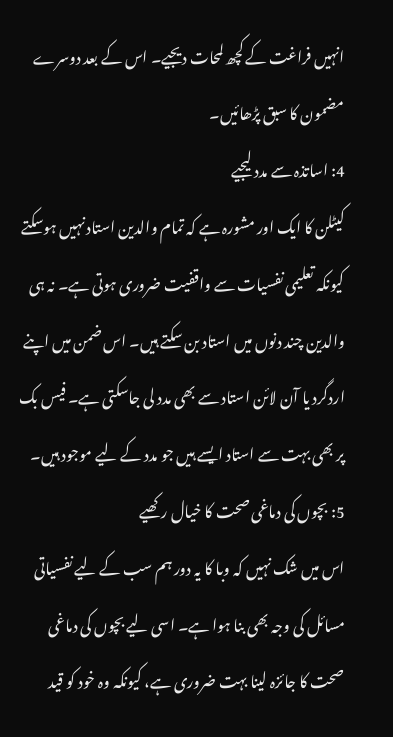انہیں فراغت کے کچھ لمحات دیجیے۔ اس کے بعد دوسرے مضمون کا سبق پڑھائیں۔
4: اساتذہ سے مدد لیجیے
کیٹلن کا ایک اور مشورہ ہے کہ تمام والدین استاد نہیں ہوسکتے کیونکہ تعلیمی نفسیات سے واقفیت ضروری ہوتی ہے۔ نہ ہی والدین چند دنوں میں استاد بن سکتے ہیں۔ اس ضمن میں اپنے اردگرد یا آن لائن استاد سے بھی مدد لی جاسکتی ہے۔ فیس بک پر بھی بہت سے استاد ایسے ہیں جو مدد کے لیے موجود ہیں۔
5: بچوں کی دماغی صحت کا خیال رکھیے
اس میں شک نہیں کہ وبا کا یہ دور ہم سب کے لیے نفسیاتی مسائل کی وجہ بھی بنا ہوا ہے۔ اسی لیے بچوں کی دماغی صحت کا جائزہ لینا بہت ضروری ہے، کیونکہ وہ خود کو قید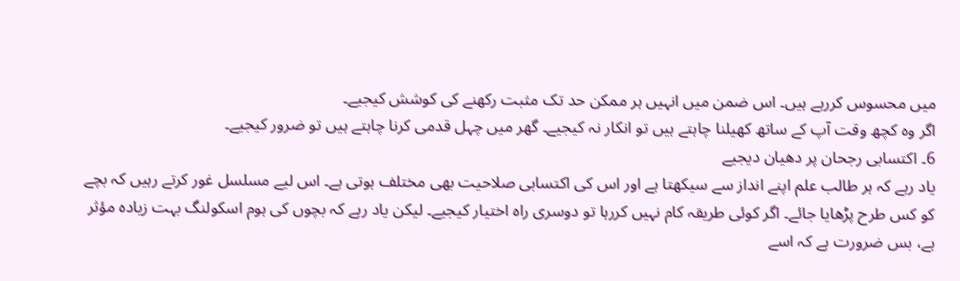میں محسوس کررہے ہیں۔ اس ضمن میں انہیں ہر ممکن حد تک مثبت رکھنے کی کوشش کیجیے۔
اگر وہ کچھ وقت آپ کے ساتھ کھیلنا چاہتے ہیں تو انکار نہ کیجیے۔ گھر میں چہل قدمی کرنا چاہتے ہیں تو ضرور کیجیے۔
6۔ اکتسابی رجحان پر دھیان دیجیے
یاد رہے کہ ہر طالب علم اپنے انداز سے سیکھتا ہے اور اس کی اکتسابی صلاحیت بھی مختلف ہوتی ہے۔ اس لیے مسلسل غور کرتے رہیں کہ بچے کو کس طرح پڑھایا جائے۔ اگر کوئی طریقہ کام نہیں کررہا تو دوسری راہ اختیار کیجیے۔ لیکن یاد رہے کہ بچوں کی ہوم اسکولنگ بہت زیادہ مؤثر ہے، بس ضرورت ہے کہ اسے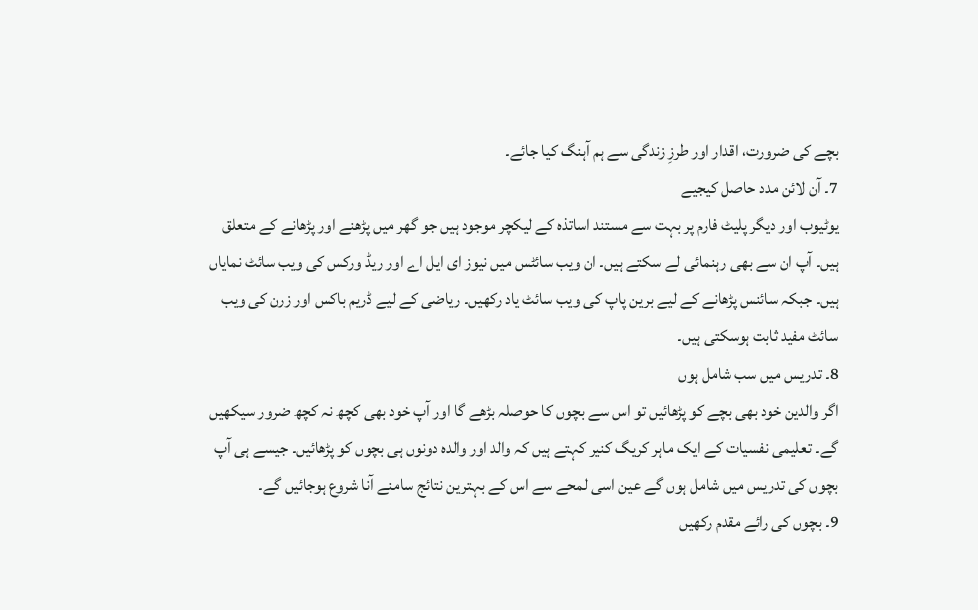بچے کی ضرورت، اقدار اور طرزِ زندگی سے ہم آہنگ کیا جائے۔
7۔ آن لائن مدد حاصل کیجیے
یوٹیوب اور دیگر پلیٹ فارم پر بہت سے مستند اساتذہ کے لیکچر موجود ہیں جو گھر میں پڑھنے اور پڑھانے کے متعلق ہیں۔ آپ ان سے بھی رہنمائی لے سکتے ہیں۔ ان ویب سائٹس میں نیوز ای ایل اے اور ریڈ ورکس کی ویب سائٹ نمایاں ہیں۔ جبکہ سائنس پڑھانے کے لیے برین پاپ کی ویب سائٹ یاد رکھیں۔ ریاضی کے لیے ڈریم باکس اور زرن کی ویب سائٹ مفید ثابت ہوسکتی ہیں۔
8۔ تدریس میں سب شامل ہوں
اگر والدین خود بھی بچے کو پڑھائیں تو اس سے بچوں کا حوصلہ بڑھے گا اور آپ خود بھی کچھ نہ کچھ ضرور سیکھیں گے۔ تعلیمی نفسیات کے ایک ماہر کریگ کنیر کہتے ہیں کہ والد اور والدہ دونوں ہی بچوں کو پڑھائیں۔ جیسے ہی آپ بچوں کی تدریس میں شامل ہوں گے عین اسی لمحے سے اس کے بہترین نتائج سامنے آنا شروع ہوجائیں گے۔
9۔ بچوں کی رائے مقدم رکھیں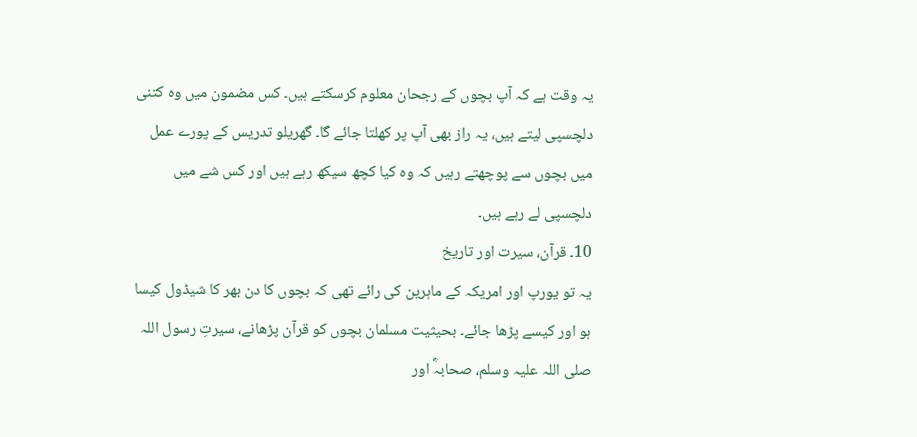یہ وقت ہے کہ آپ بچوں کے رجحان معلوم کرسکتے ہیں۔ کس مضمون میں وہ کتنی دلچسپی لیتے ہیں، یہ راز بھی آپ پر کھلتا جائے گا۔ گھریلو تدریس کے پورے عمل میں بچوں سے پوچھتے رہیں کہ وہ کیا کچھ سیکھ رہے ہیں اور کس شے میں دلچسپی لے رہے ہیں۔
10۔ قرآن، سیرت اور تاریخ
یہ تو یورپ اور امریکہ کے ماہرین کی رائے تھی کہ بچوں کا دن بھر کا شیڈول کیسا ہو اور کیسے پڑھا جائے۔ بحیثیت مسلمان بچوں کو قرآن پڑھانے، سیرتِ رسول اللہ صلی اللہ علیہ وسلم، صحابہؓ اور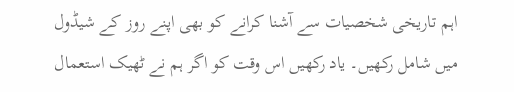اہم تاریخی شخصیات سے آشنا کرانے کو بھی اپنے روز کے شیڈول میں شامل رکھیں۔ یاد رکھیں اس وقت کو اگر ہم نے ٹھیک استعمال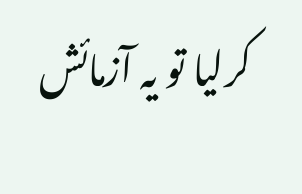کرلیا تو یہ آزمائش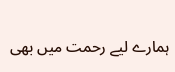ہمارے لیے رحمت میں بھی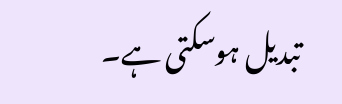تبدیل ہوسکتی ہے۔